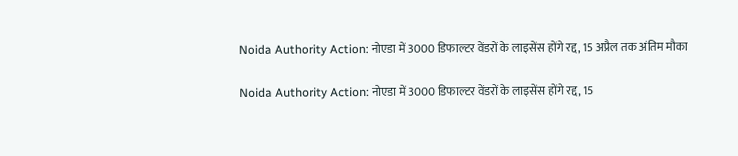Noida Authority Action: नोएडा में 3000 डिफाल्टर वेंडरों के लाइसेंस होंगे रद्द, 15 अप्रैल तक अंतिम मौका

Noida Authority Action: नोएडा में 3000 डिफाल्टर वेंडरों के लाइसेंस होंगे रद्द, 15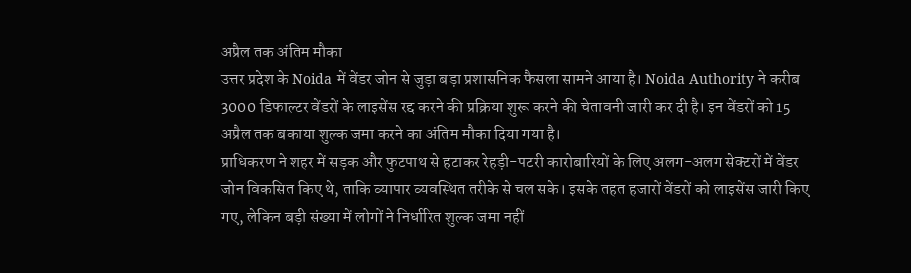अप्रैल तक अंतिम मौका
उत्तर प्रदेश के Noida में वेंडर जोन से जुड़ा बड़ा प्रशासनिक फैसला सामने आया है। Noida Authority ने करीब 3000 डिफाल्टर वेंडरों के लाइसेंस रद्द करने की प्रक्रिया शुरू करने की चेतावनी जारी कर दी है। इन वेंडरों को 15 अप्रैल तक बकाया शुल्क जमा करने का अंतिम मौका दिया गया है।
प्राधिकरण ने शहर में सड़क और फुटपाथ से हटाकर रेहड़ी-पटरी कारोबारियों के लिए अलग-अलग सेक्टरों में वेंडर जोन विकसित किए थे, ताकि व्यापार व्यवस्थित तरीके से चल सके। इसके तहत हजारों वेंडरों को लाइसेंस जारी किए गए, लेकिन बड़ी संख्या में लोगों ने निर्धारित शुल्क जमा नहीं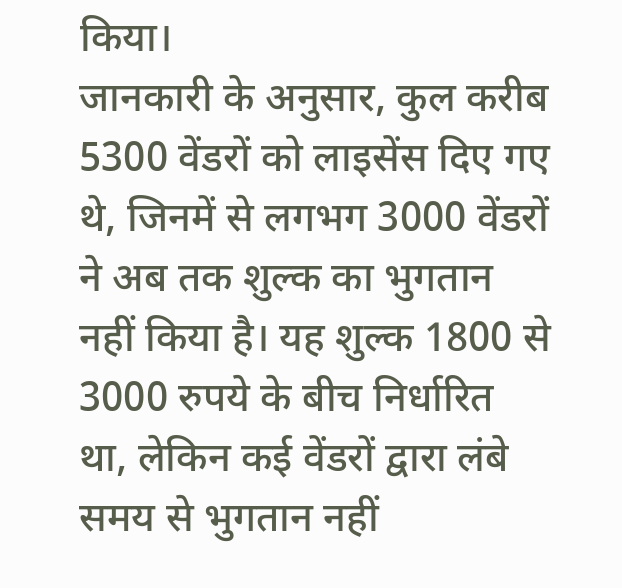किया।
जानकारी के अनुसार, कुल करीब 5300 वेंडरों को लाइसेंस दिए गए थे, जिनमें से लगभग 3000 वेंडरों ने अब तक शुल्क का भुगतान नहीं किया है। यह शुल्क 1800 से 3000 रुपये के बीच निर्धारित था, लेकिन कई वेंडरों द्वारा लंबे समय से भुगतान नहीं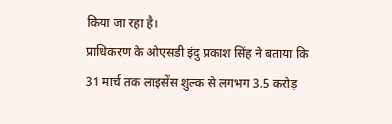किया जा रहा है।
प्राधिकरण के ओएसडी इंदु प्रकाश सिंह ने बताया कि 31 मार्च तक लाइसेंस शुल्क से लगभग 3.5 करोड़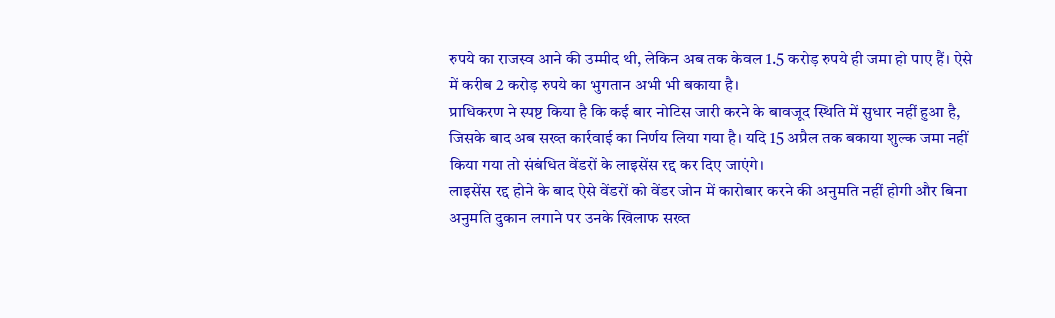रुपये का राजस्व आने की उम्मीद थी, लेकिन अब तक केवल 1.5 करोड़ रुपये ही जमा हो पाए हैं। ऐसे में करीब 2 करोड़ रुपये का भुगतान अभी भी बकाया है।
प्राधिकरण ने स्पष्ट किया है कि कई बार नोटिस जारी करने के बावजूद स्थिति में सुधार नहीं हुआ है, जिसके बाद अब सख्त कार्रवाई का निर्णय लिया गया है। यदि 15 अप्रैल तक बकाया शुल्क जमा नहीं किया गया तो संबंधित वेंडरों के लाइसेंस रद्द कर दिए जाएंगे।
लाइसेंस रद्द होने के बाद ऐसे वेंडरों को वेंडर जोन में कारोबार करने की अनुमति नहीं होगी और बिना अनुमति दुकान लगाने पर उनके खिलाफ सख्त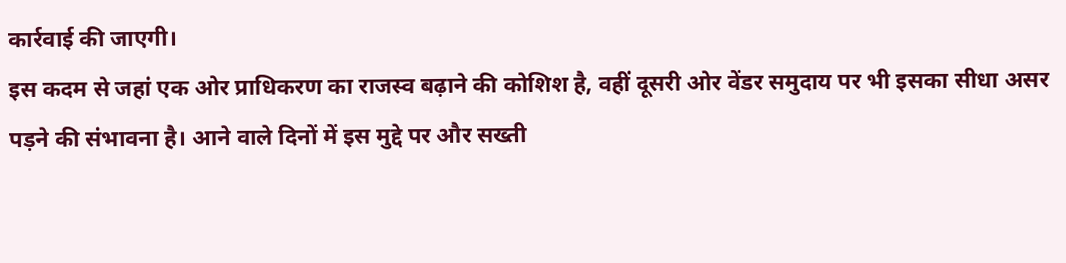कार्रवाई की जाएगी।
इस कदम से जहां एक ओर प्राधिकरण का राजस्व बढ़ाने की कोशिश है, वहीं दूसरी ओर वेंडर समुदाय पर भी इसका सीधा असर पड़ने की संभावना है। आने वाले दिनों में इस मुद्दे पर और सख्ती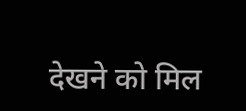देखने को मिल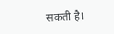सकती है।